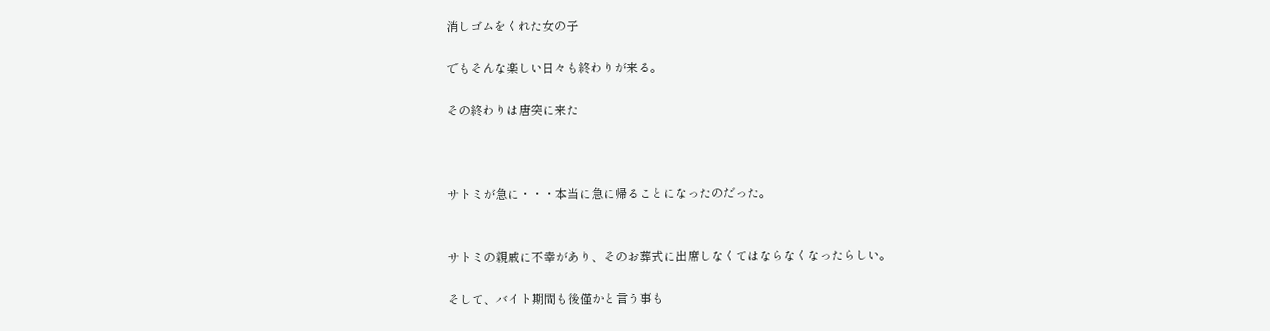消しゴムをくれた女の子

でもそんな楽しい日々も終わりが来る。

その終わりは唐突に来た



サトミが急に・・・本当に急に帰ることになったのだった。


サトミの親戚に不幸があり、そのお葬式に出席しなくてはならなくなったらしい。

そして、バイト期間も後僅かと言う事も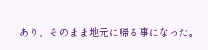あり、そのまま地元に帰る事になった。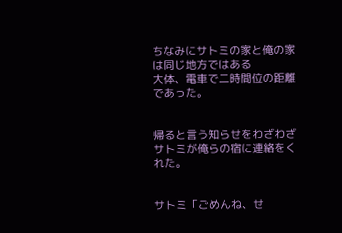ちなみにサトミの家と俺の家は同じ地方ではある
大体、電車で二時間位の距離であった。


帰ると言う知らせをわざわざサトミが俺らの宿に連絡をくれた。


サトミ「ごめんね、せ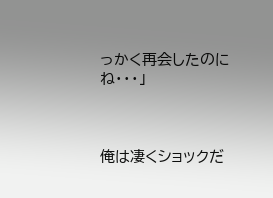っかく再会したのにね・・・」



俺は凄くショックだ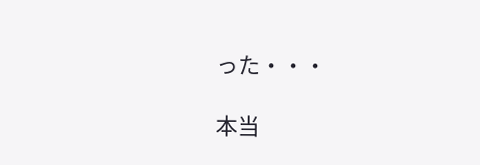った・・・

本当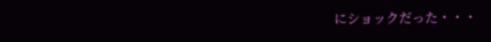にショックだった・・・